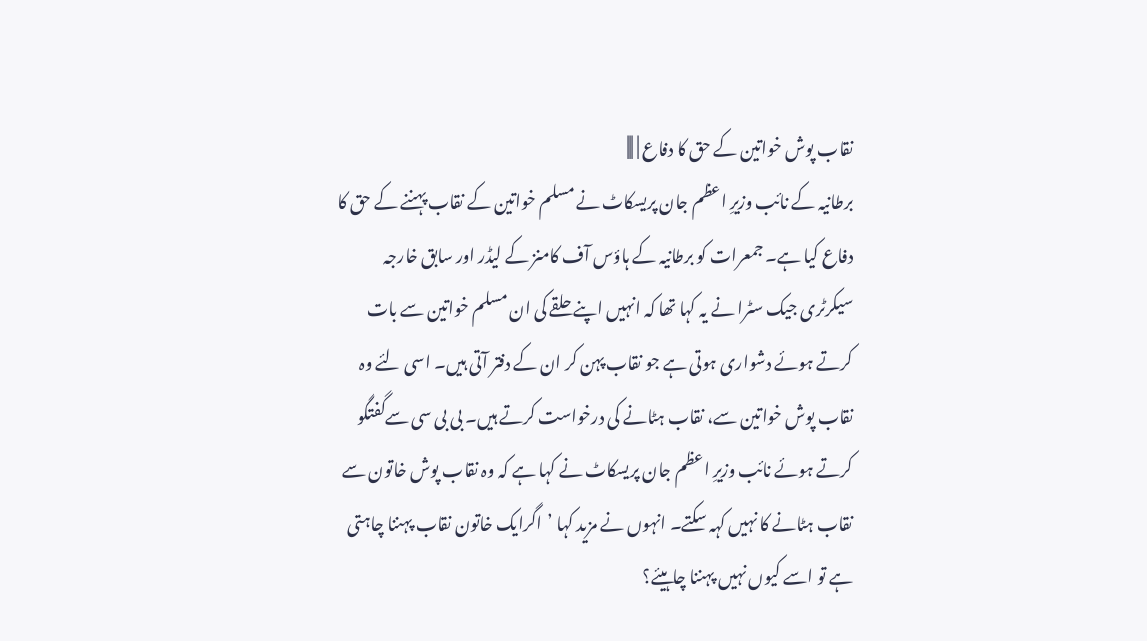نقاب پوش خواتین کے حق کا دفاع | |||
برطانیہ کے نائب وزیرِ اعظم جان پریسکاٹ نے مسلم خواتین کے نقاب پہننے کے حق کا دفاع کیا ہے۔ جمعرات کو برطانیہ کے ہاؤس آف کامنز کے لیڈر اور سابق خارجہ سیکرٹری جیک سٹرا نے یہ کہا تھا کہ انہیں اپنے حلقے کی ان مسلم خواتین سے بات کرتے ہوئے دشواری ہوتی ہے جو نقاب پہن کر ان کے دفتر آتی ہیں۔ اسی لئے وہ نقاب پوش خواتین سے، نقاب ہٹانے کی درخواست کرتے ہیں۔ بی بی سی سےگفتگو کرتے ہوئے نائب وزیرِ اعظم جان پریسکاٹ نے کہا ہے کہ وہ نقاب پوش خاتون سے نقاب ہٹانے کا نہیں کہہ سکتے۔ انہوں نے مزید کہا ’اگرایک خاتون نقاب پہننا چاہتی ہے تو اسے کیوں نہیں پہننا چاہیئے؟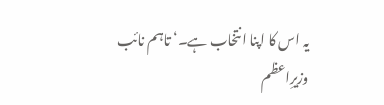یہ اس کا اپنا انتخاب ہے۔‘ تاہم نائب وزیرِاعظم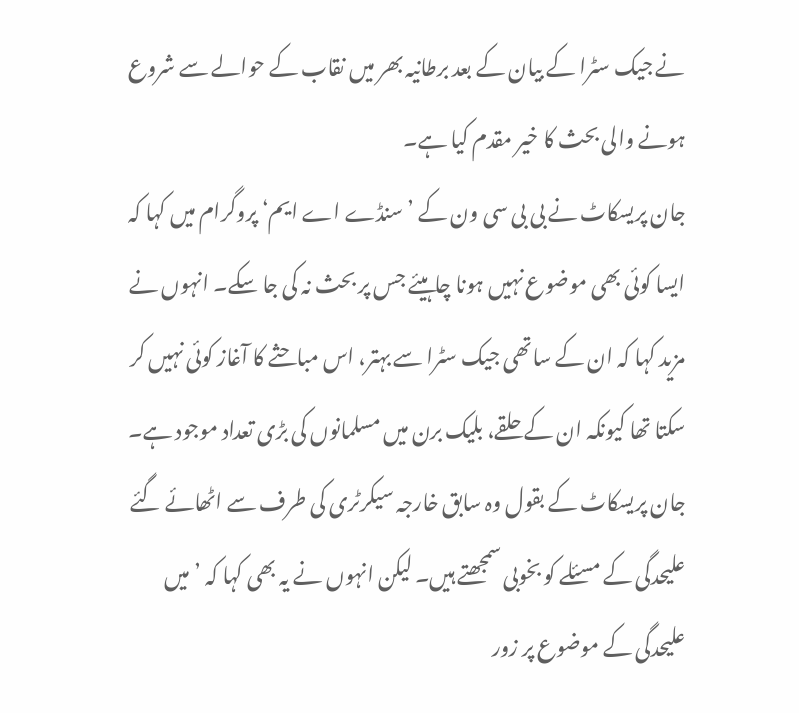نے جیک سٹرا کے بیان کے بعد برطانیہ بھر میں نقاب کے حوالے سے شروع ہونے والی بحث کا خیر مقدم کیا ہے۔
جان پریسکاٹ نے بی بی سی ون کے ’سنڈے اے ایم‘ پروگرام میں کہا کہ ایسا کوئی بھی موضوع نہیں ہونا چاہیئے جس پر بحث نہ کی جا سکے۔ انہوں نے مزید کہا کہ ان کے ساتھی جیک سٹرا سے بہتر، اس مباحثے کا آغاز کوئی نہیں کر سکتا تھا کیونکہ ان کے حلقے، بلیک برن میں مسلمانوں کی بڑی تعداد موجود ہے۔ جان پریسکاٹ کے بقول وہ سابق خارجہ سیکرٹری کی طرف سے اٹھائے گئے علیحدگی کے مسئلے کو بخوبی سمجھتے ہیں۔ لیکن انہوں نے یہ بھی کہا کہ ’میں علیحدگی کے موضوع پر زور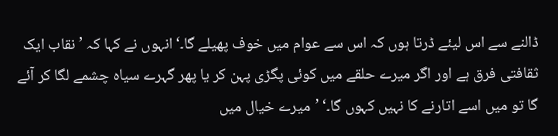ڈالنے سے اس لیئے ڈرتا ہوں کہ اس سے عوام میں خوف پھیلے گا۔‘ انہوں نے کہا کہ ’ نقاب ایک ثقافتی فرق ہے اور اگر میرے حلقے میں کوئی پگڑی پہن کر یا پھر گہرے سیاہ چشمے لگا کر آئے گا تو میں اسے اتارنے کا نہیں کہوں گا۔‘ ’میرے خیال میں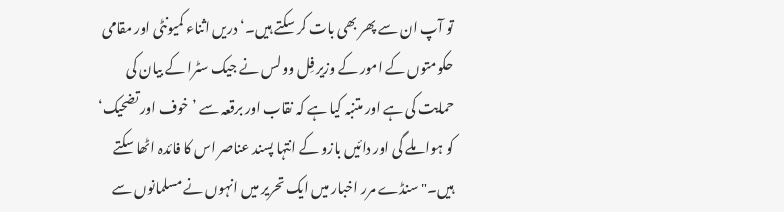تو آپ ان سے پھر بھی بات کر سکتے ہیں۔‘ دریں اثناء کمیونٹی اور مقامی حکومتوں کے امور کے وزیر فِل وولس نے جیک سٹرا کے بیان کی حمایت کی ہے اور متنبہ کیا ہے کہ نقاب اور برقعہ سے ’خوف اور تضحیک‘ کو ہوا ملے گی اور دائیں بازو کے انتہا پسند عناصر اس کا فائدہ اٹھا سکتے ہیں۔" سنڈے مرر اخبار میں ایک تحریر میں انہوں نے مسلمانوں سے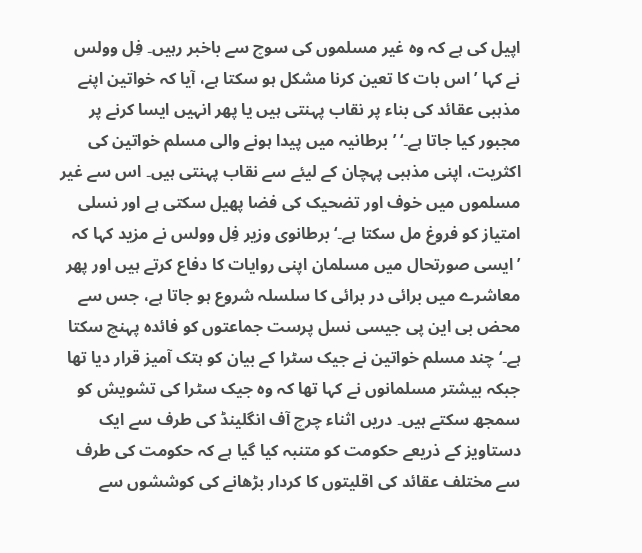اپیل کی ہے کہ وہ غیر مسلموں کی سوچ سے باخبر رہیں۔ فِل وولس نے کہا ’اس بات کا تعین کرنا مشکل ہو سکتا ہے، آیا کہ خواتین اپنے مذہبی عقائد کی بناء پر نقاب پہنتی ہیں یا پھر انہیں ایسا کرنے پر مجبور کیا جاتا ہے۔‘ ’ برطانیہ میں پیدا ہونے والی مسلم خواتین کی اکثریت، اپنی مذہبی پہچان کے لیئے سے نقاب پہنتی ہیں۔ اس سے غیر مسلموں میں خوف اور تضحیک کی فضا پھیل سکتی ہے اور نسلی امتیاز کو فروغ مل سکتا ہے۔‘ برطانوی وزیر فِل وولس نے مزید کہا کہ ’ایسی صورتحال میں مسلمان اپنی روایات کا دفاع کرتے ہیں اور پھر معاشرے میں برائی در برائی کا سلسلہ شروع ہو جاتا ہے، جس سے محض بی این پی جیسی نسل پرست جماعتوں کو فائدہ پہنچ سکتا ہے۔‘ چند مسلم خواتین نے جیک سٹرا کے بیان کو ہتک آمیز قرار دیا تھا جبکہ بیشتر مسلمانوں نے کہا تھا کہ وہ جیک سٹرا کی تشویش کو سمجھ سکتے ہیں۔ دریں اثناء چرچ آف انگلینڈ کی طرف سے ایک دستاویز کے ذریعے حکومت کو متنبہ کیا گیا ہے کہ حکومت کی طرف سے مختلف عقائد کی اقلیتوں کا کردار بڑھانے کی کوششوں سے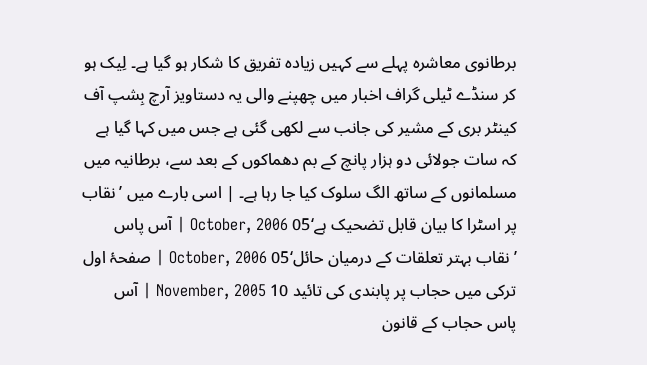برطانوی معاشرہ پہلے سے کہیں زیادہ تفریق کا شکار ہو گیا ہے۔ لِیک ہو کر سنڈے ٹیلی گراف اخبار میں چھپنے والی یہ دستاویز آرچ بِشپ آف کینٹر بری کے مشیر کی جانب سے لکھی گئی ہے جس میں کہا گیا ہے کہ سات جولائی دو ہزار پانچ کے بم دھماکوں کے بعد سے، برطانیہ میں مسلمانوں کے ساتھ الگ سلوک کیا جا رہا ہے۔ | اسی بارے میں ’نقاب پر اسٹرا کا بیان قابل تضحیک ہے‘05 October, 2006 | آس پاس ’نقاب بہتر تعلقات کے درمیان حائل‘05 October, 2006 | صفحۂ اول ترکی میں حجاب پر پابندی کی تائید 10 November, 2005 | آس پاس حجاب کے قانون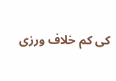کی کم خلاف ورزی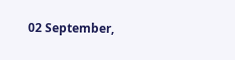02 September,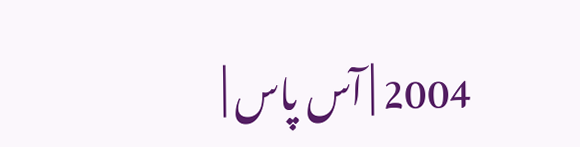2004 | آس پاس |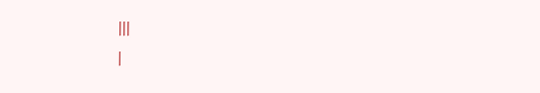|||
|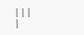|||
|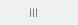|||